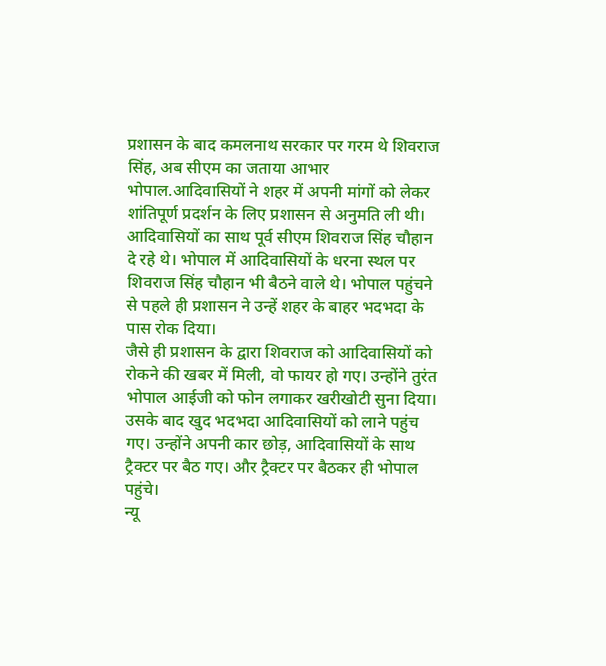प्रशासन के बाद कमलनाथ सरकार पर गरम थे शिवराज सिंह, अब सीएम का जताया आभार
भोपाल.आदिवासियों ने शहर में अपनी मांगों को लेकर शांतिपूर्ण प्रदर्शन के लिए प्रशासन से अनुमति ली थी। आदिवासियों का साथ पूर्व सीएम शिवराज सिंह चौहान दे रहे थे। भोपाल में आदिवासियों के धरना स्थल पर शिवराज सिंह चौहान भी बैठने वाले थे। भोपाल पहुंचने से पहले ही प्रशासन ने उन्हें शहर के बाहर भदभदा के पास रोक दिया।
जैसे ही प्रशासन के द्वारा शिवराज को आदिवासियों को रोकने की खबर में मिली, वो फायर हो गए। उन्होंने तुरंत भोपाल आईजी को फोन लगाकर खरीखोटी सुना दिया। उसके बाद खुद भदभदा आदिवासियों को लाने पहुंच गए। उन्होंने अपनी कार छोड़, आदिवासियों के साथ ट्रैक्टर पर बैठ गए। और ट्रैक्टर पर बैठकर ही भोपाल पहुंचे।
न्यू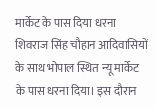मार्केट के पास दिया धरना
शिवराज सिंह चौहान आदिवासियों के साथ भोपाल स्थित न्यू मार्केट के पास धरना दिया। इस दौरान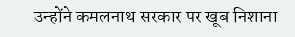उन्होंने कमलनाथ सरकार पर खूब निशाना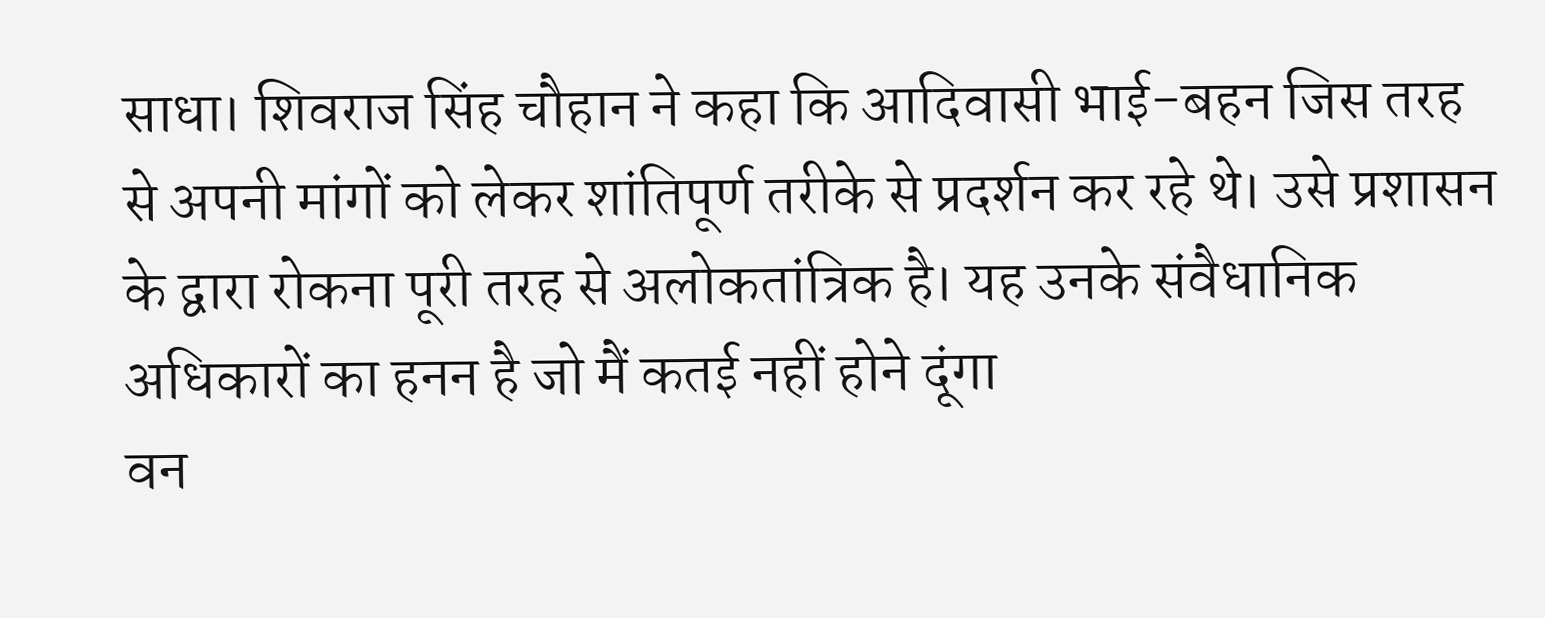साधा। शिवराज सिंह चौहान ने कहा कि आदिवासी भाई-बहन जिस तरह से अपनी मांगों को लेकर शांतिपूर्ण तरीके से प्रदर्शन कर रहे थे। उसे प्रशासन के द्वारा रोकना पूरी तरह से अलोकतांत्रिक है। यह उनके संवैधानिक अधिकारों का हनन है जो मैं कतई नहीं होने दूंगा
वन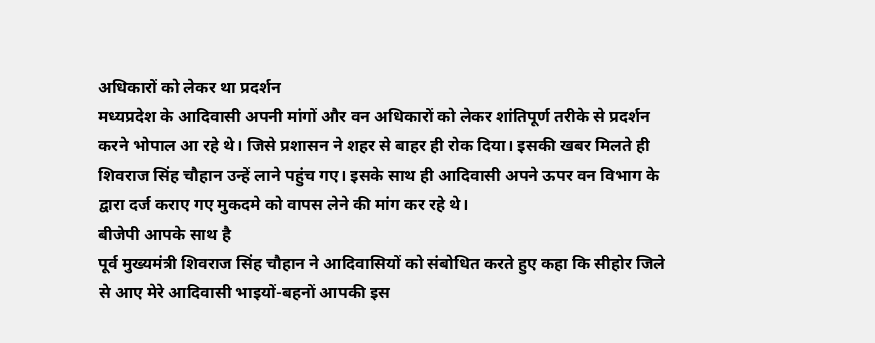अधिकारों को लेकर था प्रदर्शन
मध्यप्रदेश के आदिवासी अपनी मांगों और वन अधिकारों को लेकर शांतिपूर्ण तरीके से प्रदर्शन करने भोपाल आ रहे थे। जिसे प्रशासन ने शहर से बाहर ही रोक दिया। इसकी खबर मिलते ही शिवराज सिंह चौहान उन्हें लाने पहुंच गए। इसके साथ ही आदिवासी अपने ऊपर वन विभाग के द्वारा दर्ज कराए गए मुकदमे को वापस लेने की मांग कर रहे थे।
बीजेपी आपके साथ है
पूर्व मुख्यमंत्री शिवराज सिंह चौहान ने आदिवासियों को संबोधित करते हुए कहा कि सीहोर जिले से आए मेरे आदिवासी भाइयों-बहनों आपकी इस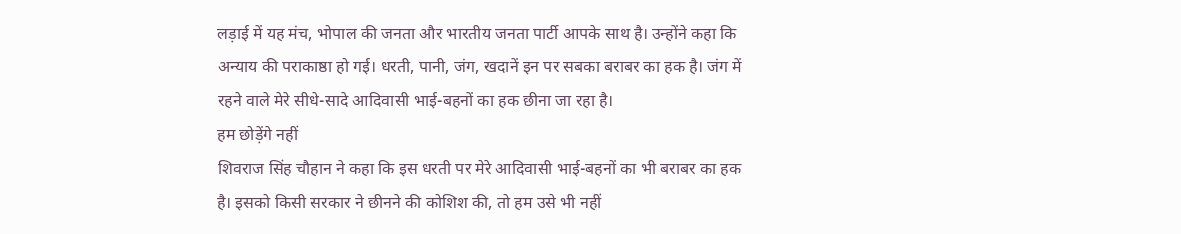लड़ाई में यह मंच, भोपाल की जनता और भारतीय जनता पार्टी आपके साथ है। उन्होंने कहा कि अन्याय की पराकाष्ठा हो गई। धरती, पानी, जंग, खदानें इन पर सबका बराबर का हक है। जंग में रहने वाले मेरे सीधे-सादे आदिवासी भाई-बहनों का हक छीना जा रहा है।
हम छोड़ेंगे नहीं
शिवराज सिंह चौहान ने कहा कि इस धरती पर मेरे आदिवासी भाई-बहनों का भी बराबर का हक है। इसको किसी सरकार ने छीनने की कोशिश की, तो हम उसे भी नहीं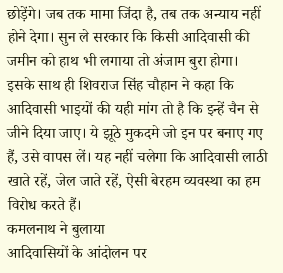छोड़ेंगे। जब तक मामा जिंदा है, तब तक अन्याय नहीं होने देगा। सुन ले सरकार कि किसी आदिवासी की जमीन को हाथ भी लगाया तो अंजाम बुरा होगा।
इसके साथ ही शिवराज सिंह चौहान ने कहा कि आदिवासी भाइयों की यही मांग तो है कि इन्हें चैन से जीने दिया जाए। ये झूठे मुकदमे जो इन पर बनाए गए हैं, उसे वापस लें। यह नहीं चलेगा कि आदिवासी लाठी खाते रहें, जेल जाते रहें, ऐसी बेरहम व्यवस्था का हम विरोध करते हैं।
कमलनाथ ने बुलाया
आदिवासियों के आंदोलन पर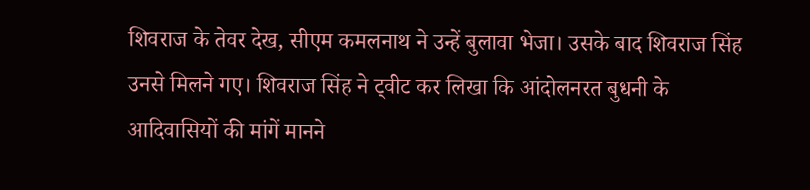शिवराज के तेवर देख, सीएम कमलनाथ ने उन्हें बुलावा भेजा। उसके बाद शिवराज सिंह उनसे मिलने गए। शिवराज सिंह ने ट्वीट कर लिखा कि आंदोलनरत बुधनी के आदिवासियों की मांगें मानने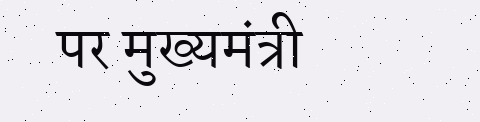पर मुख्यमंत्री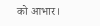को आभार।